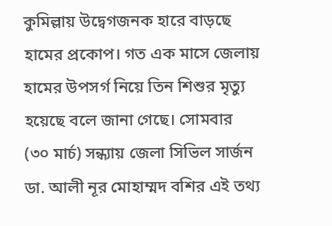কুমিল্লায় উদ্বেগজনক হারে বাড়ছে হামের প্রকোপ। গত এক মাসে জেলায় হামের উপসর্গ নিয়ে তিন শিশুর মৃত্যু হয়েছে বলে জানা গেছে। সোমবার (৩০ মার্চ) সন্ধ্যায় জেলা সিভিল সার্জন ডা. আলী নূর মোহাম্মদ বশির এই তথ্য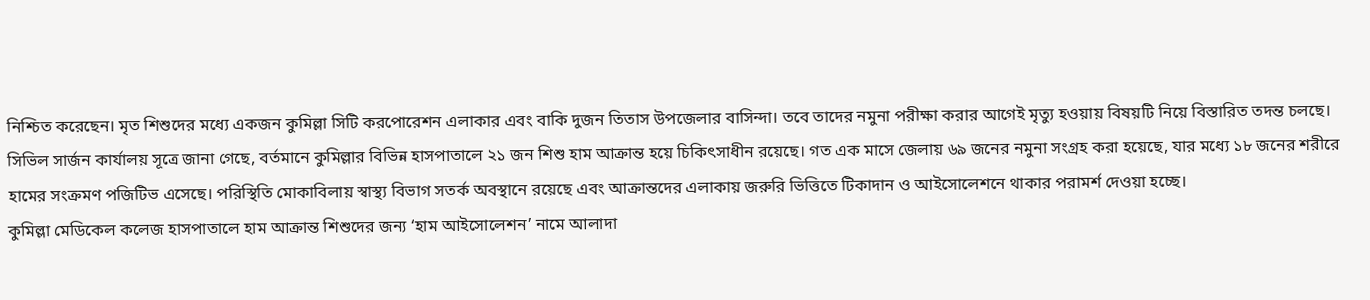নিশ্চিত করেছেন। মৃত শিশুদের মধ্যে একজন কুমিল্লা সিটি করপোরেশন এলাকার এবং বাকি দুজন তিতাস উপজেলার বাসিন্দা। তবে তাদের নমুনা পরীক্ষা করার আগেই মৃত্যু হওয়ায় বিষয়টি নিয়ে বিস্তারিত তদন্ত চলছে।
সিভিল সার্জন কার্যালয় সূত্রে জানা গেছে, বর্তমানে কুমিল্লার বিভিন্ন হাসপাতালে ২১ জন শিশু হাম আক্রান্ত হয়ে চিকিৎসাধীন রয়েছে। গত এক মাসে জেলায় ৬৯ জনের নমুনা সংগ্রহ করা হয়েছে, যার মধ্যে ১৮ জনের শরীরে হামের সংক্রমণ পজিটিভ এসেছে। পরিস্থিতি মোকাবিলায় স্বাস্থ্য বিভাগ সতর্ক অবস্থানে রয়েছে এবং আক্রান্তদের এলাকায় জরুরি ভিত্তিতে টিকাদান ও আইসোলেশনে থাকার পরামর্শ দেওয়া হচ্ছে।
কুমিল্লা মেডিকেল কলেজ হাসপাতালে হাম আক্রান্ত শিশুদের জন্য ‘হাম আইসোলেশন’ নামে আলাদা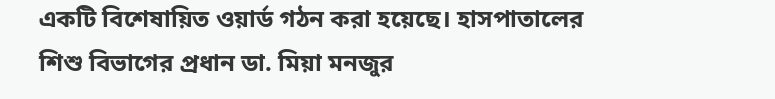একটি বিশেষায়িত ওয়ার্ড গঠন করা হয়েছে। হাসপাতালের শিশু বিভাগের প্রধান ডা. মিয়া মনজুর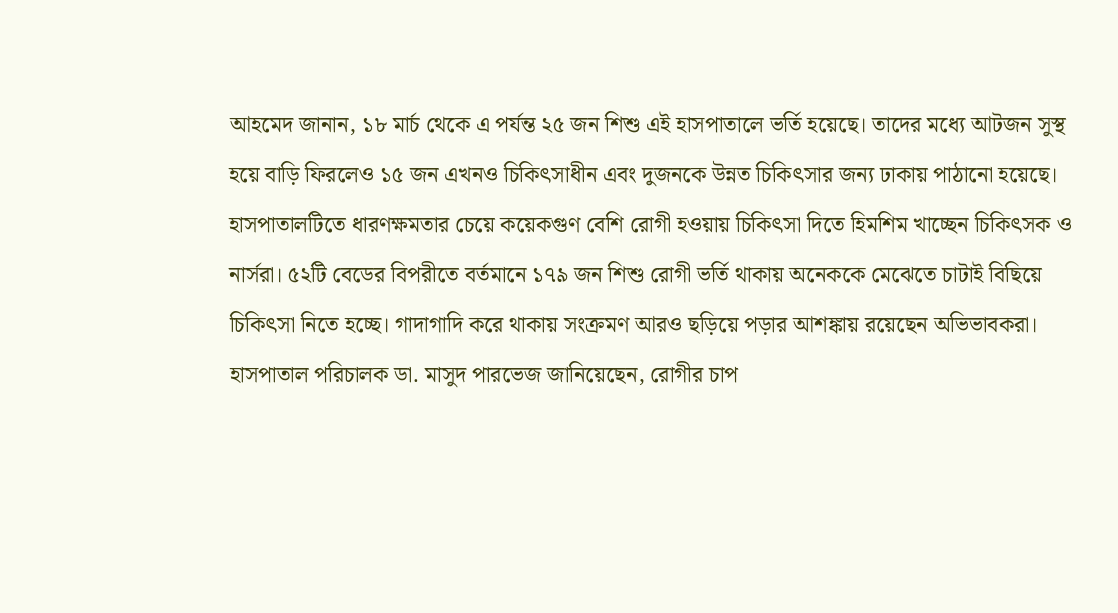আহমেদ জানান, ১৮ মার্চ থেকে এ পর্যন্ত ২৫ জন শিশু এই হাসপাতালে ভর্তি হয়েছে। তাদের মধ্যে আটজন সুস্থ হয়ে বাড়ি ফিরলেও ১৫ জন এখনও চিকিৎসাধীন এবং দুজনকে উন্নত চিকিৎসার জন্য ঢাকায় পাঠানো হয়েছে।
হাসপাতালটিতে ধারণক্ষমতার চেয়ে কয়েকগুণ বেশি রোগী হওয়ায় চিকিৎসা দিতে হিমশিম খাচ্ছেন চিকিৎসক ও নার্সরা। ৫২টি বেডের বিপরীতে বর্তমানে ১৭৯ জন শিশু রোগী ভর্তি থাকায় অনেককে মেঝেতে চাটাই বিছিয়ে চিকিৎসা নিতে হচ্ছে। গাদাগাদি করে থাকায় সংক্রমণ আরও ছড়িয়ে পড়ার আশঙ্কায় রয়েছেন অভিভাবকরা। হাসপাতাল পরিচালক ডা. মাসুদ পারভেজ জানিয়েছেন, রোগীর চাপ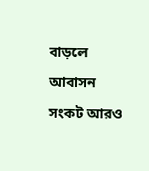বাড়লে আবাসন সংকট আরও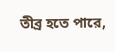তীব্র হতে পারে,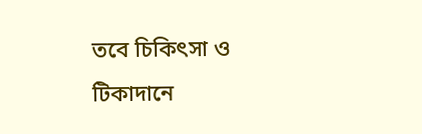তবে চিকিৎসা ও টিকাদানে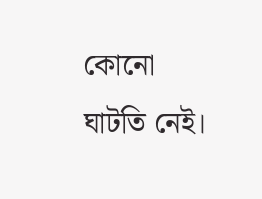কোনো ঘাটতি নেই।